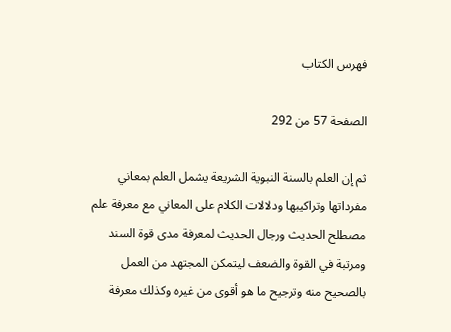فهرس الكتاب

الصفحة 57 من 292

ثم إن العلم بالسنة النبوية الشريعة يشمل العلم بمعاني مفرداتها وتراكيبها ودلالات الكلام على المعاني مع معرفة علم مصطلح الحديث ورجال الحديث لمعرفة مدى قوة السند ومرتبة في القوة والضعف ليتمكن المجتهد من العمل بالصحيح منه وترجيح ما هو أقوى من غيره وكذلك معرفة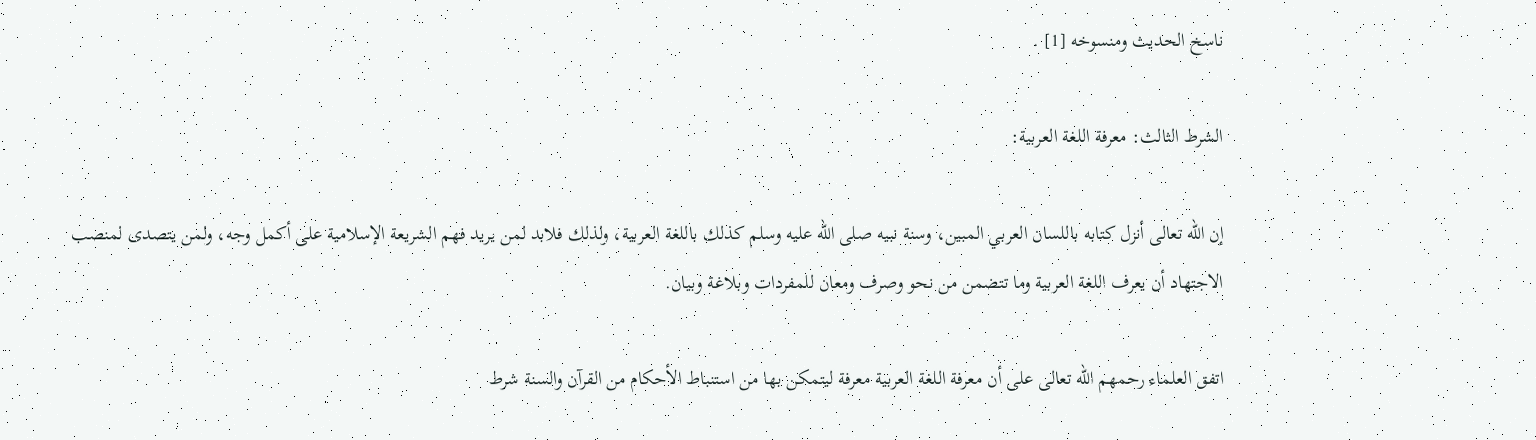ناسخ الحديث ومنسوخه [1] .

الشرط الثالث: معرفة اللغة العربية:

إن الله تعالى أنزل كتابه باللسان العربي المبين، وسنة نبيه صلى الله عليه وسلم كذلك باللغة العربية، ولذلك فلابد لمن يريد فهم الشريعة الإسلامية على أكمل وجه، ولمن يتصدى لمنصب الاجتهاد أن يعرف اللغة العربية وما تتضمن من نحو وصرف ومعان للمفردات وبلاغة وبيان.

اتفق العلماء رحمهم الله تعالى على أن معرفة اللغة العربية معرفة ليتمكن بها من استنباط الأحكام من القرآن والسنة شرط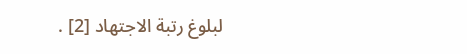لبلوغ رتبة الاجتهاد [2] .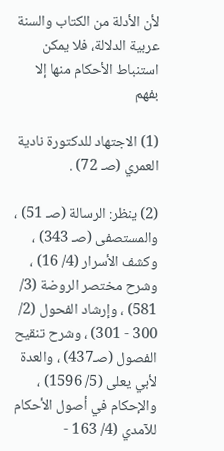لأن الأدلة من الكتاب والسنة عربية الدلالة، فلا يمكن استنباط الأحكام منها إلا بفهم

(1) الاجتهاد للدكتورة نادية العمري (صـ 72) .

(2) ينظر: الرسالة (صـ 51) ، والمستصفى (صـ 343) ، وكشف الأسرار (4/ 16) ، وشرح مختصر الروضة (3/ 581) ، وإرشاد الفحول (2/ 300 - 301) ، وشرح تنقيح الفصول (صـ437) ، والعدة لأبي يعلى (5/ 1596) ، والإحكام في أصول الأحكام للآمدي (4/ 163 -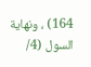164) ، ونهاية السول (4/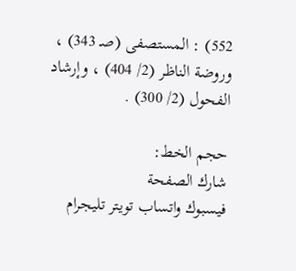552) : المستصفى (صـ 343) ، وروضة الناظر (2/ 404) ، وإرشاد الفحول (2/ 300) .

حجم الخط:
شارك الصفحة
فيسبوك واتساب تويتر تليجرام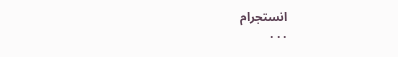انستجرام
. . .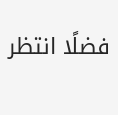فضلًا انتظر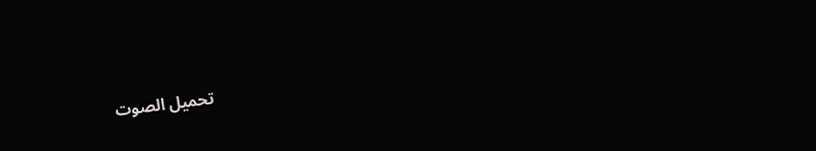تحميل الصوت